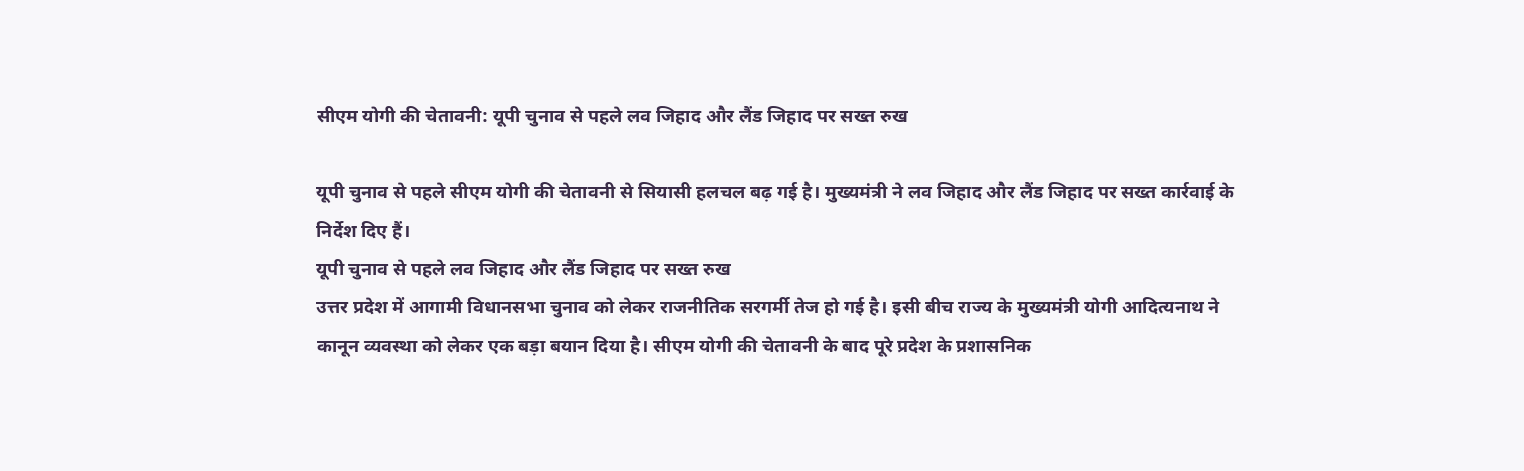सीएम योगी की चेतावनी: यूपी चुनाव से पहले लव जिहाद और लैंड जिहाद पर सख्त रुख

यूपी चुनाव से पहले सीएम योगी की चेतावनी से सियासी हलचल बढ़ गई है। मुख्यमंत्री ने लव जिहाद और लैंड जिहाद पर सख्त कार्रवाई के निर्देश दिए हैं।
यूपी चुनाव से पहले लव जिहाद और लैंड जिहाद पर सख्त रुख
उत्तर प्रदेश में आगामी विधानसभा चुनाव को लेकर राजनीतिक सरगर्मी तेज हो गई है। इसी बीच राज्य के मुख्यमंत्री योगी आदित्यनाथ ने कानून व्यवस्था को लेकर एक बड़ा बयान दिया है। सीएम योगी की चेतावनी के बाद पूरे प्रदेश के प्रशासनिक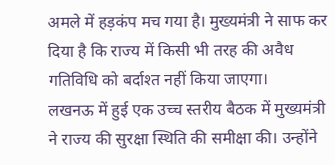अमले में हड़कंप मच गया है। मुख्यमंत्री ने साफ कर दिया है कि राज्य में किसी भी तरह की अवैध गतिविधि को बर्दाश्त नहीं किया जाएगा।
लखनऊ में हुई एक उच्च स्तरीय बैठक में मुख्यमंत्री ने राज्य की सुरक्षा स्थिति की समीक्षा की। उन्होंने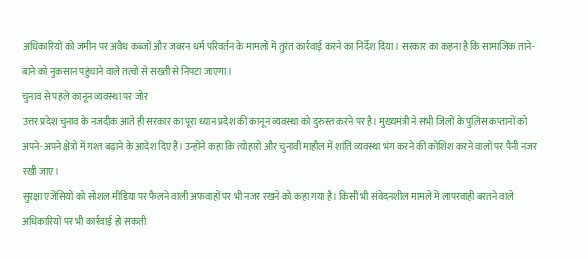अधिकारियों को जमीन पर अवैध कब्जों और जबरन धर्म परिवर्तन के मामलों में तुरंत कार्रवाई करने का निर्देश दिया। सरकार का कहना है कि सामाजिक ताने-बाने को नुकसान पहुंचाने वाले तत्वों से सख्ती से निपटा जाएगा।
चुनाव से पहले कानून व्यवस्था पर जोर
उत्तर प्रदेश चुनाव के नजदीक आते ही सरकार का पूरा ध्यान प्रदेश की कानून व्यवस्था को दुरुस्त करने पर है। मुख्यमंत्री ने सभी जिलों के पुलिस कप्तानों को अपने-अपने क्षेत्रों में गश्त बढ़ाने के आदेश दिए हैं। उन्होंने कहा कि त्योहारों और चुनावी माहौल में शांति व्यवस्था भंग करने की कोशिश करने वालों पर पैनी नजर रखी जाए।
सुरक्षा एजेंसियों को सोशल मीडिया पर फैलने वाली अफवाहों पर भी नजर रखने को कहा गया है। किसी भी संवेदनशील मामले में लापरवाही बरतने वाले अधिकारियों पर भी कार्रवाई हो सकती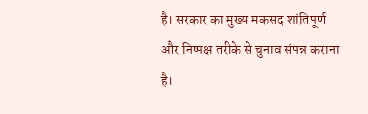है। सरकार का मुख्य मकसद शांतिपूर्ण और निष्पक्ष तरीके से चुनाव संपन्न कराना है।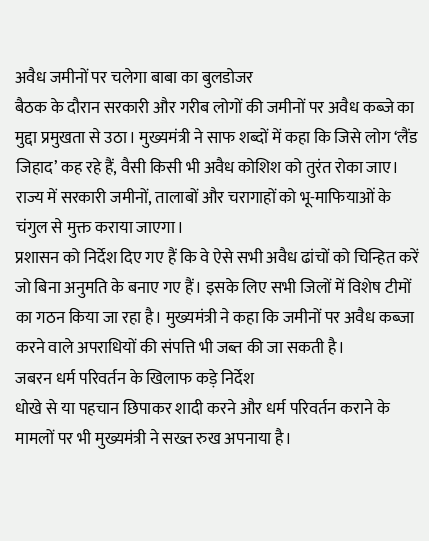अवैध जमीनों पर चलेगा बाबा का बुलडोजर
बैठक के दौरान सरकारी और गरीब लोगों की जमीनों पर अवैध कब्जे का मुद्दा प्रमुखता से उठा। मुख्यमंत्री ने साफ शब्दों में कहा कि जिसे लोग ‘लैंड जिहाद’ कह रहे हैं, वैसी किसी भी अवैध कोशिश को तुरंत रोका जाए। राज्य में सरकारी जमीनों, तालाबों और चरागाहों को भू-माफियाओं के चंगुल से मुक्त कराया जाएगा।
प्रशासन को निर्देश दिए गए हैं कि वे ऐसे सभी अवैध ढांचों को चिन्हित करें जो बिना अनुमति के बनाए गए हैं। इसके लिए सभी जिलों में विशेष टीमों का गठन किया जा रहा है। मुख्यमंत्री ने कहा कि जमीनों पर अवैध कब्जा करने वाले अपराधियों की संपत्ति भी जब्त की जा सकती है।
जबरन धर्म परिवर्तन के खिलाफ कड़े निर्देश
धोखे से या पहचान छिपाकर शादी करने और धर्म परिवर्तन कराने के मामलों पर भी मुख्यमंत्री ने सख्त रुख अपनाया है।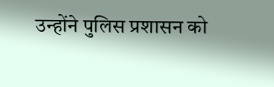उन्होंने पुलिस प्रशासन को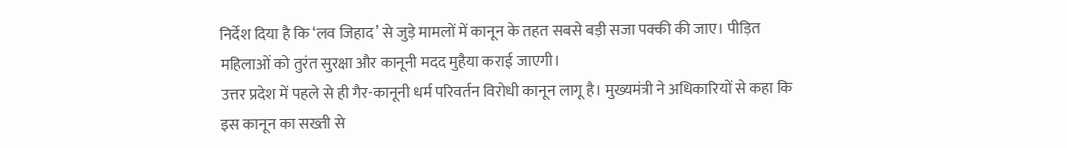निर्देश दिया है कि ‘लव जिहाद’ से जुड़े मामलों में कानून के तहत सबसे बड़ी सजा पक्की की जाए। पीड़ित महिलाओं को तुरंत सुरक्षा और कानूनी मदद मुहैया कराई जाएगी।
उत्तर प्रदेश में पहले से ही गैर-कानूनी धर्म परिवर्तन विरोधी कानून लागू है। मुख्यमंत्री ने अधिकारियों से कहा कि इस कानून का सख्ती से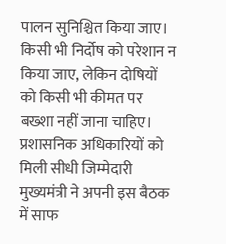पालन सुनिश्चित किया जाए। किसी भी निर्दोष को परेशान न किया जाए, लेकिन दोषियों को किसी भी कीमत पर बख्शा नहीं जाना चाहिए।
प्रशासनिक अधिकारियों को मिली सीधी जिम्मेदारी
मुख्यमंत्री ने अपनी इस बैठक में साफ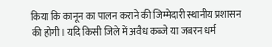किया कि कानून का पालन कराने की जिम्मेदारी स्थानीय प्रशासन की होगी। यदि किसी जिले में अवैध कब्जे या जबरन धर्म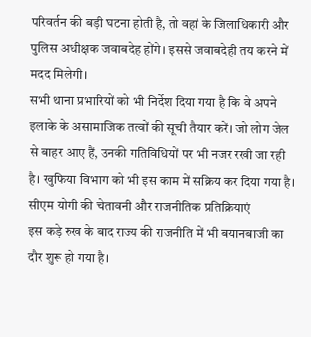परिवर्तन की बड़ी घटना होती है, तो वहां के जिलाधिकारी और पुलिस अधीक्षक जवाबदेह होंगे। इससे जवाबदेही तय करने में मदद मिलेगी।
सभी थाना प्रभारियों को भी निर्देश दिया गया है कि वे अपने इलाके के असामाजिक तत्वों की सूची तैयार करें। जो लोग जेल से बाहर आए हैं, उनकी गतिविधियों पर भी नजर रखी जा रही है। खुफिया विभाग को भी इस काम में सक्रिय कर दिया गया है।
सीएम योगी की चेतावनी और राजनीतिक प्रतिक्रियाएं
इस कड़े रुख के बाद राज्य की राजनीति में भी बयानबाजी का दौर शुरू हो गया है।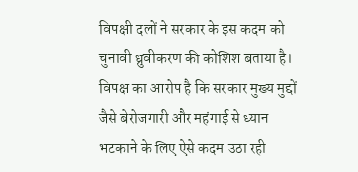विपक्षी दलों ने सरकार के इस कदम को चुनावी ध्रुवीकरण की कोशिश बताया है। विपक्ष का आरोप है कि सरकार मुख्य मुद्दों जैसे बेरोजगारी और महंगाई से ध्यान भटकाने के लिए ऐसे कदम उठा रही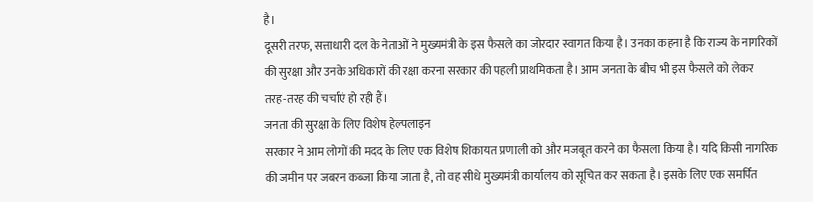है।
दूसरी तरफ, सत्ताधारी दल के नेताओं ने मुख्यमंत्री के इस फैसले का जोरदार स्वागत किया है। उनका कहना है कि राज्य के नागरिकों की सुरक्षा और उनके अधिकारों की रक्षा करना सरकार की पहली प्राथमिकता है। आम जनता के बीच भी इस फैसले को लेकर तरह-तरह की चर्चाएं हो रही हैं।
जनता की सुरक्षा के लिए विशेष हेल्पलाइन
सरकार ने आम लोगों की मदद के लिए एक विशेष शिकायत प्रणाली को और मजबूत करने का फैसला किया है। यदि किसी नागरिक की जमीन पर जबरन कब्जा किया जाता है, तो वह सीधे मुख्यमंत्री कार्यालय को सूचित कर सकता है। इसके लिए एक समर्पित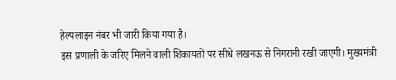हेल्पलाइन नंबर भी जारी किया गया है।
इस प्रणाली के जरिए मिलने वाली शिकायतों पर सीधे लखनऊ से निगरानी रखी जाएगी। मुख्यमंत्री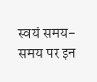स्वयं समय-समय पर इन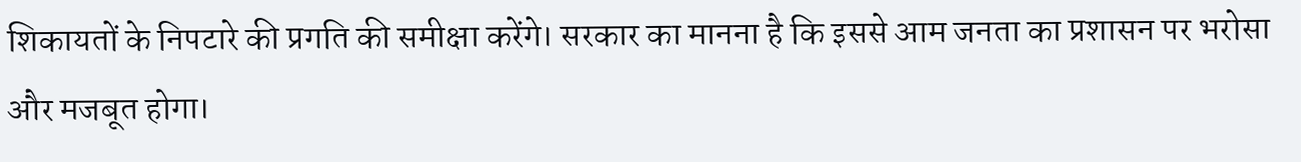शिकायतों के निपटारे की प्रगति की समीक्षा करेंगे। सरकार का मानना है कि इससे आम जनता का प्रशासन पर भरोसा और मजबूत होगा।